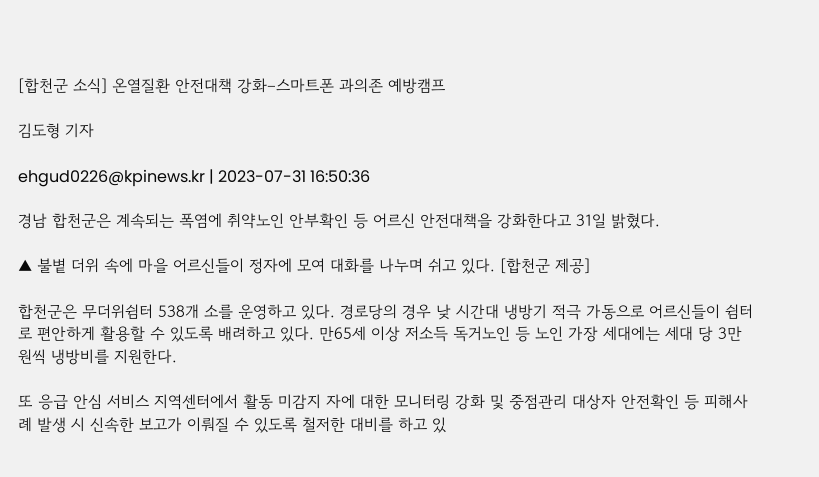[합천군 소식] 온열질환 안전대책 강화–스마트폰 과의존 예방캠프

김도형 기자

ehgud0226@kpinews.kr | 2023-07-31 16:50:36

경남 합천군은 계속되는 폭염에 취약노인 안부확인 등 어르신 안전대책을 강화한다고 31일 밝혔다.

▲ 불볕 더위 속에 마을 어르신들이 정자에 모여 대화를 나누며 쉬고 있다. [합천군 제공]

합천군은 무더위쉼터 538개 소를 운영하고 있다. 경로당의 경우 낮 시간대 냉방기 적극 가동으로 어르신들이 쉼터로 편안하게 활용할 수 있도록 배려하고 있다. 만65세 이상 저소득 독거노인 등 노인 가장 세대에는 세대 당 3만 원씩 냉방비를 지원한다.

또 응급 안심 서비스 지역센터에서 활동 미감지 자에 대한 모니터링 강화 및 중점관리 대상자 안전확인 등 피해사례 발생 시 신속한 보고가 이뤄질 수 있도록 철저한 대비를 하고 있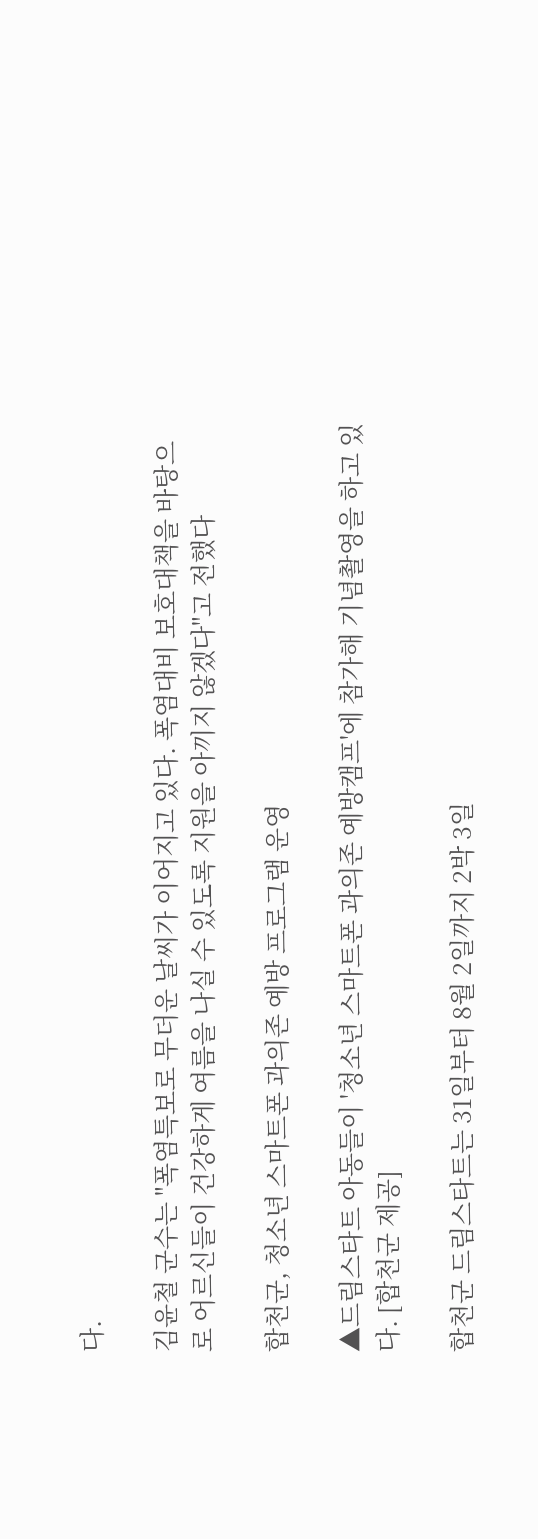다.

김윤철 군수는 "폭염특보로 무더운 날씨가 이어지고 있다. 폭염대비 보호대책을 바탕으로 어르신들이 건강하게 여름을 나실 수 있도록 지원을 아끼지 않겠다"고 전했다

합천군, 청소년 스마트폰 과의존 예방 프로그램 운영

▲드림스타트 아동들이 '청소년 스마트폰 과의존 예방캠프'에 참가해 기념촬영을 하고 있다. [합천군 제공]

합천군 드림스타트는 31일부터 8월 2일까지 2박 3일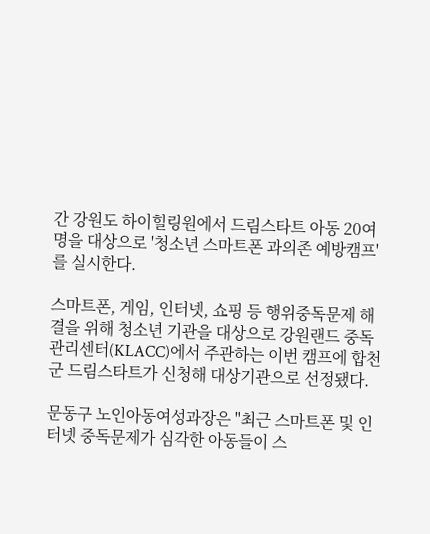간 강원도 하이힐링원에서 드림스타트 아동 20여 명을 대상으로 '청소년 스마트폰 과의존 예방캠프'를 실시한다.

스마트폰, 게임, 인터넷, 쇼핑 등 행위중독문제 해결을 위해 청소년 기관을 대상으로 강원랜드 중독관리센터(KLACC)에서 주관하는 이번 캠프에 합천군 드림스타트가 신청해 대상기관으로 선정됐다.

문동구 노인아동여성과장은 "최근 스마트폰 및 인터넷 중독문제가 심각한 아동들이 스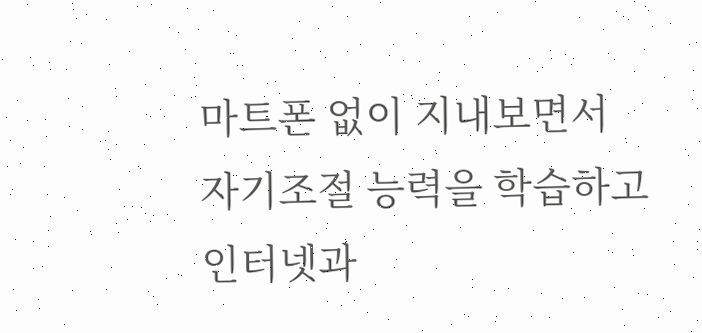마트폰 없이 지내보면서 자기조절 능력을 학습하고 인터넷과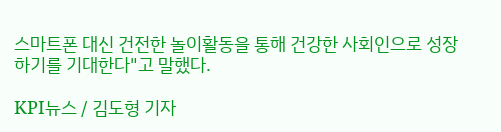스마트폰 대신 건전한 놀이활동을 통해 건강한 사회인으로 성장하기를 기대한다"고 말했다.

KPI뉴스 / 김도형 기자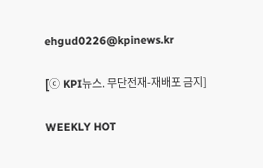ehgud0226@kpinews.kr

[ⓒ KPI뉴스. 무단전재-재배포 금지]

WEEKLY HOT